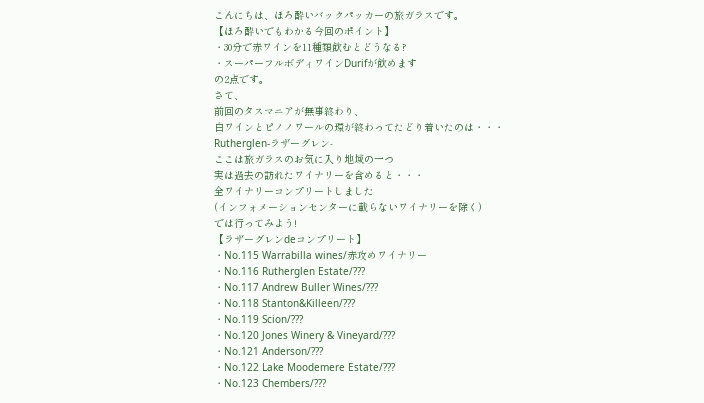こんにちは、ほろ酔いバックパッカーの旅ガラスです。
【ほろ酔いでもわかる今回のポイント】
・30分で赤ワインを11種類飲むとどうなる?
・スーパーフルボディワインDurifが飲めます
の2点です。
さて、
前回のタスマニアが無事終わり、
白ワインとピノノワールの環が終わってたどり着いたのは・・・
Rutherglen-ラザーグレン-
ここは旅ガラスのお気に入り地域の一つ
実は過去の訪れたワイナリーを含めると・・・
全ワイナリーコンプリートしました
(インフォメーションセンターに載らないワイナリーを除く)
では行ってみよう!
【ラザーグレンdeコンプリート】
・No.115 Warrabilla wines/赤攻めワイナリー
・No.116 Rutherglen Estate/???
・No.117 Andrew Buller Wines/???
・No.118 Stanton&Killeen/???
・No.119 Scion/???
・No.120 Jones Winery & Vineyard/???
・No.121 Anderson/???
・No.122 Lake Moodemere Estate/???
・No.123 Chembers/???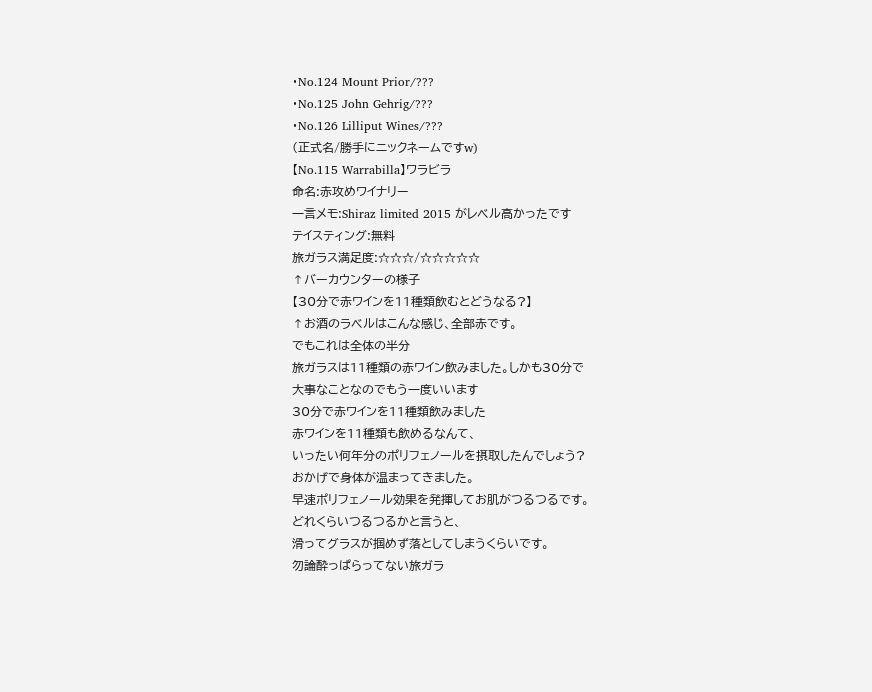・No.124 Mount Prior/???
・No.125 John Gehrig/???
・No.126 Lilliput Wines/???
(正式名/勝手にニックネームですw)
【No.115 Warrabilla】ワラビラ
命名:赤攻めワイナリー
一言メモ:Shiraz limited 2015 がレベル高かったです
テイスティング:無料
旅ガラス満足度:☆☆☆/☆☆☆☆☆
↑バーカウンターの様子
【30分で赤ワインを11種類飲むとどうなる?】
↑お酒のラベルはこんな感じ、全部赤です。
でもこれは全体の半分
旅ガラスは11種類の赤ワイン飲みました。しかも30分で
大事なことなのでもう一度いいます
30分で赤ワインを11種類飲みました
赤ワインを11種類も飲めるなんて、
いったい何年分のポリフェノールを摂取したんでしょう?
おかげで身体が温まってきました。
早速ポリフェノール効果を発揮してお肌がつるつるです。
どれくらいつるつるかと言うと、
滑ってグラスが掴めず落としてしまうくらいです。
勿論酔っぱらってない旅ガラ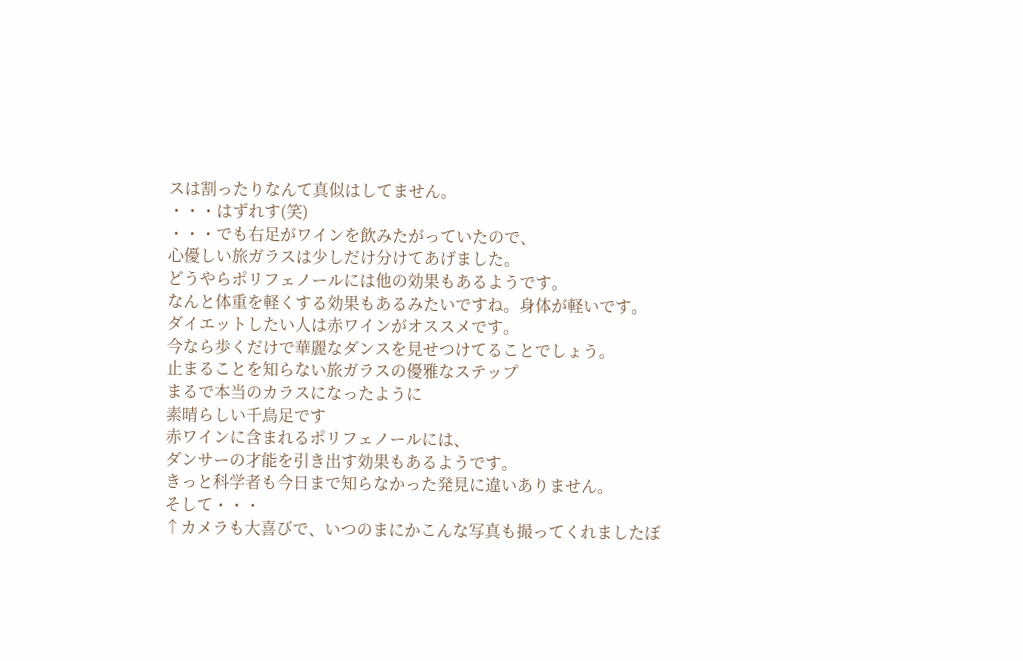スは割ったりなんて真似はしてません。
・・・はずれす(笑)
・・・でも右足がワインを飲みたがっていたので、
心優しい旅ガラスは少しだけ分けてあげました。
どうやらポリフェノールには他の効果もあるようです。
なんと体重を軽くする効果もあるみたいですね。身体が軽いです。
ダイエットしたい人は赤ワインがオススメです。
今なら歩くだけで華麗なダンスを見せつけてることでしょう。
止まることを知らない旅ガラスの優雅なステップ
まるで本当のカラスになったように
素晴らしい千鳥足です
赤ワインに含まれるポリフェノールには、
ダンサーの才能を引き出す効果もあるようです。
きっと科学者も今日まで知らなかった発見に違いありません。
そして・・・
↑カメラも大喜びで、いつのまにかこんな写真も撮ってくれましたぼ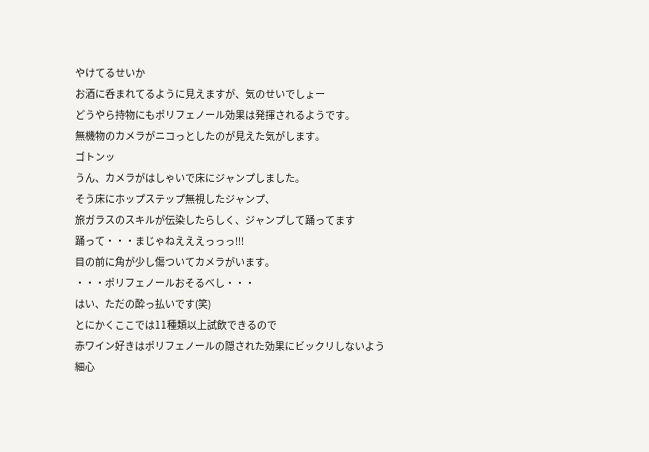やけてるせいか
お酒に呑まれてるように見えますが、気のせいでしょー
どうやら持物にもポリフェノール効果は発揮されるようです。
無機物のカメラがニコっとしたのが見えた気がします。
ゴトンッ
うん、カメラがはしゃいで床にジャンプしました。
そう床にホップステップ無視したジャンプ、
旅ガラスのスキルが伝染したらしく、ジャンプして踊ってます
踊って・・・まじゃねえええっっっ!!!
目の前に角が少し傷ついてカメラがいます。
・・・ポリフェノールおそるべし・・・
はい、ただの酔っ払いです(笑)
とにかくここでは11種類以上試飲できるので
赤ワイン好きはポリフェノールの隠された効果にビックリしないよう
細心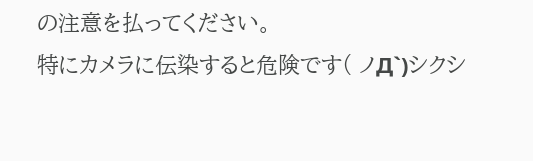の注意を払ってください。
特にカメラに伝染すると危険です( ノД`)シクシ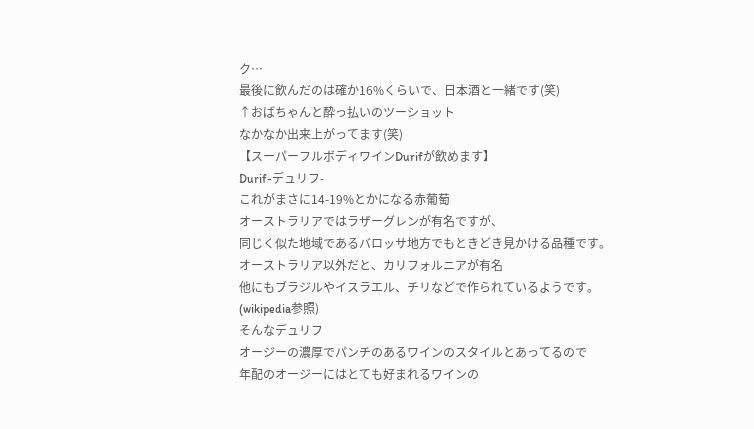ク…
最後に飲んだのは確か16%くらいで、日本酒と一緒です(笑)
↑おばちゃんと酔っ払いのツーショット
なかなか出来上がってます(笑)
【スーパーフルボディワインDurifが飲めます】
Durif-デュリフ-
これがまさに14-19%とかになる赤葡萄
オーストラリアではラザーグレンが有名ですが、
同じく似た地域であるバロッサ地方でもときどき見かける品種です。
オーストラリア以外だと、カリフォルニアが有名
他にもブラジルやイスラエル、チリなどで作られているようです。
(wikipedia参照)
そんなデュリフ
オージーの濃厚でパンチのあるワインのスタイルとあってるので
年配のオージーにはとても好まれるワインの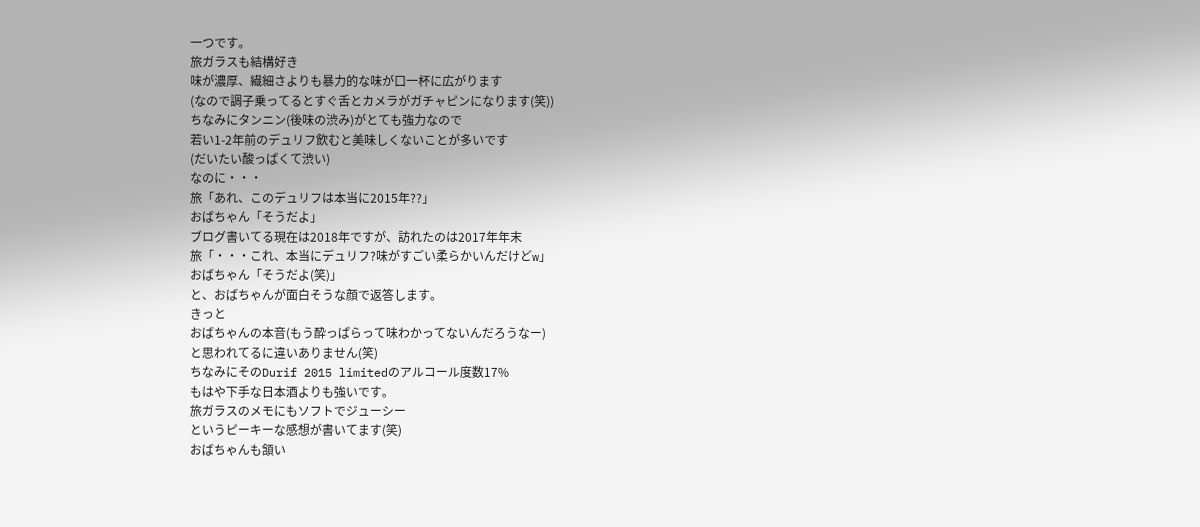一つです。
旅ガラスも結構好き
味が濃厚、繊細さよりも暴力的な味が口一杯に広がります
(なので調子乗ってるとすぐ舌とカメラがガチャピンになります(笑))
ちなみにタンニン(後味の渋み)がとても強力なので
若い1-2年前のデュリフ飲むと美味しくないことが多いです
(だいたい酸っぱくて渋い)
なのに・・・
旅「あれ、このデュリフは本当に2015年??」
おばちゃん「そうだよ」
ブログ書いてる現在は2018年ですが、訪れたのは2017年年末
旅「・・・これ、本当にデュリフ?味がすごい柔らかいんだけどw」
おばちゃん「そうだよ(笑)」
と、おばちゃんが面白そうな顔で返答します。
きっと
おばちゃんの本音(もう酔っぱらって味わかってないんだろうなー)
と思われてるに違いありません(笑)
ちなみにそのDurif 2015 limitedのアルコール度数17%
もはや下手な日本酒よりも強いです。
旅ガラスのメモにもソフトでジューシー
というピーキーな感想が書いてます(笑)
おばちゃんも頷い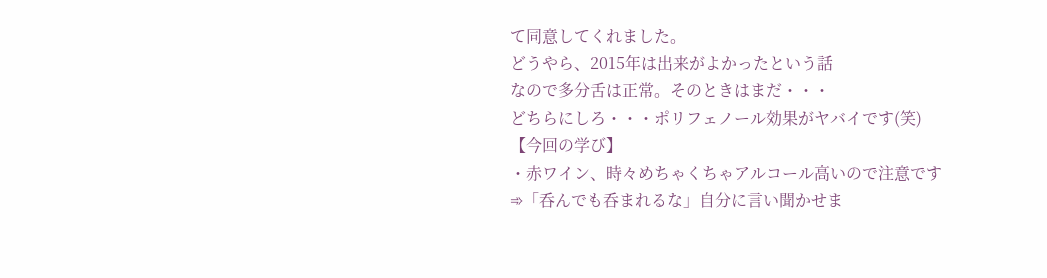て同意してくれました。
どうやら、2015年は出来がよかったという話
なので多分舌は正常。そのときはまだ・・・
どちらにしろ・・・ポリフェノール効果がヤバイです(笑)
【今回の学び】
・赤ワイン、時々めちゃくちゃアルコール高いので注意です
➾「呑んでも呑まれるな」自分に言い聞かせま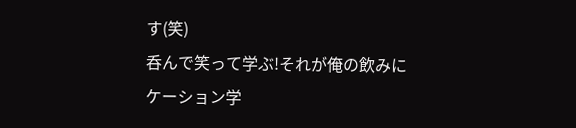す(笑)
呑んで笑って学ぶ!それが俺の飲みにケーション学